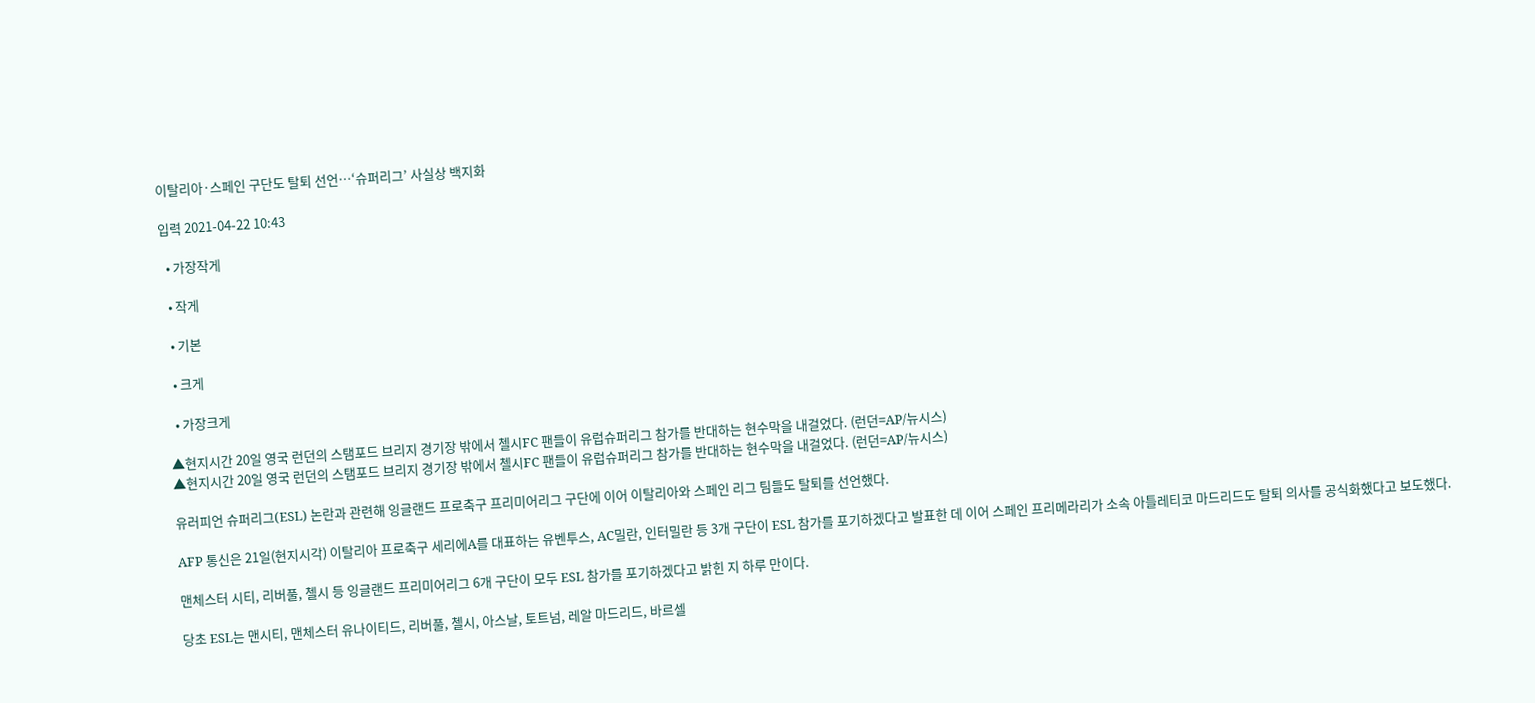이탈리아·스페인 구단도 탈퇴 선언…‘슈퍼리그’ 사실상 백지화

입력 2021-04-22 10:43

  • 가장작게

  • 작게

  • 기본

  • 크게

  • 가장크게

▲현지시간 20일 영국 런던의 스탬포드 브리지 경기장 밖에서 첼시FC 팬들이 유럽슈퍼리그 참가를 반대하는 현수막을 내걸었다. (런던=AP/뉴시스)
▲현지시간 20일 영국 런던의 스탬포드 브리지 경기장 밖에서 첼시FC 팬들이 유럽슈퍼리그 참가를 반대하는 현수막을 내걸었다. (런던=AP/뉴시스)

유러피언 슈퍼리그(ESL) 논란과 관련해 잉글랜드 프로축구 프리미어리그 구단에 이어 이탈리아와 스페인 리그 팀들도 탈퇴를 선언했다.

AFP 통신은 21일(현지시각) 이탈리아 프로축구 세리에A를 대표하는 유벤투스, AC밀란, 인터밀란 등 3개 구단이 ESL 참가를 포기하겠다고 발표한 데 이어 스페인 프리메라리가 소속 아틀레티코 마드리드도 탈퇴 의사를 공식화했다고 보도했다.

맨체스터 시티, 리버풀, 첼시 등 잉글랜드 프리미어리그 6개 구단이 모두 ESL 참가를 포기하겠다고 밝힌 지 하루 만이다.

당초 ESL는 맨시티, 맨체스터 유나이티드, 리버풀, 첼시, 아스날, 토트넘, 레알 마드리드, 바르셀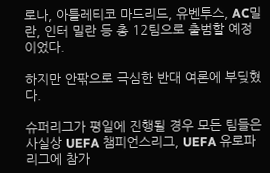로나, 아틀레티코 마드리드, 유벤투스, AC밀란, 인터 밀란 등 총 12팀으로 출범할 예정이었다.

하지만 안팎으로 극심한 반대 여론에 부딪혔다.

슈퍼리그가 평일에 진행될 경우 모든 팀들은 사실상 UEFA 챔피언스리그, UEFA 유로파리그에 참가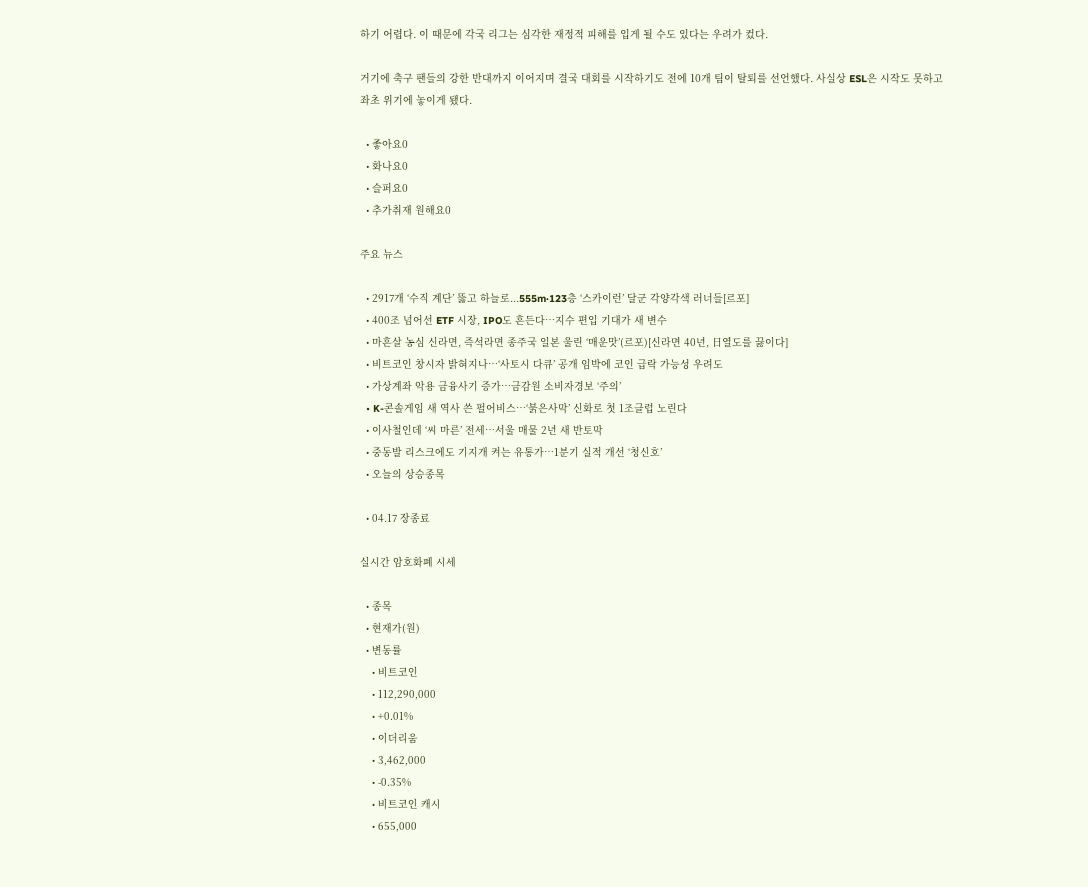하기 어렵다. 이 때문에 각국 리그는 심각한 재정적 피해를 입게 될 수도 있다는 우려가 컸다.

거기에 축구 팬들의 강한 반대까지 이어지며 결국 대회를 시작하기도 전에 10개 팀이 탈퇴를 선언했다. 사실상 ESL은 시작도 못하고 좌초 위기에 놓이게 됐다.

  • 좋아요0
  • 화나요0
  • 슬퍼요0
  • 추가취재 원해요0

주요 뉴스

  • 2917개 ‘수직 계단’ 뚫고 하늘로...555m·123층 ‘스카이런’ 달군 각양각색 러너들[르포]
  • 400조 넘어선 ETF 시장, IPO도 흔든다…지수 편입 기대가 새 변수
  • 마흔살 농심 신라면, 즉석라면 종주국 일본 울린 ‘매운맛’(르포)[신라면 40년, 日열도를 끓이다]
  • 비트코인 창시자 밝혀지나…‘사토시 다큐’ 공개 임박에 코인 급락 가능성 우려도
  • 가상계좌 악용 금융사기 증가⋯금감원 소비자경보 ‘주의’
  • K-콘솔게임 새 역사 쓴 펄어비스…‘붉은사막’ 신화로 첫 1조클럽 노린다
  • 이사철인데 ‘씨 마른’ 전세…서울 매물 2년 새 반토막
  • 중동발 리스크에도 기지개 켜는 유통가…1분기 실적 개선 ‘청신호’
  • 오늘의 상승종목

  • 04.17 장종료

실시간 암호화폐 시세

  • 종목
  • 현재가(원)
  • 변동률
    • 비트코인
    • 112,290,000
    • +0.01%
    • 이더리움
    • 3,462,000
    • -0.35%
    • 비트코인 캐시
    • 655,000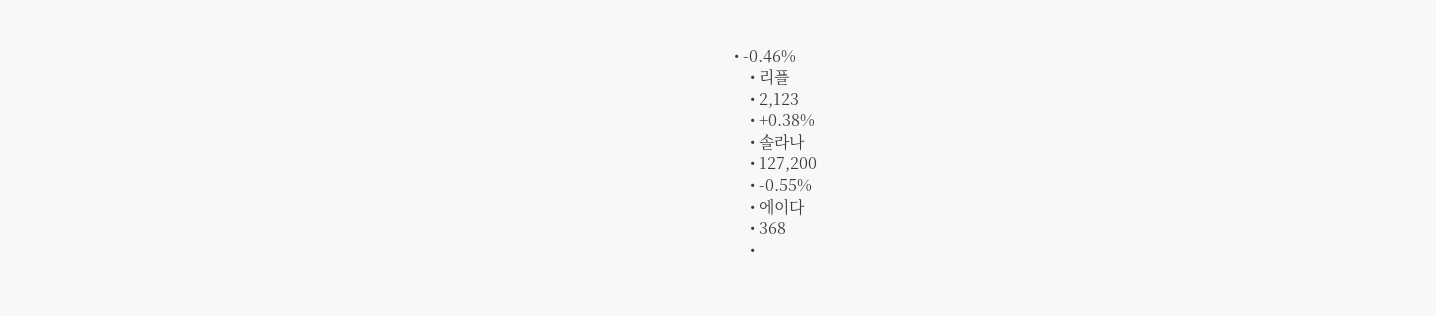• -0.46%
    • 리플
    • 2,123
    • +0.38%
    • 솔라나
    • 127,200
    • -0.55%
    • 에이다
    • 368
    •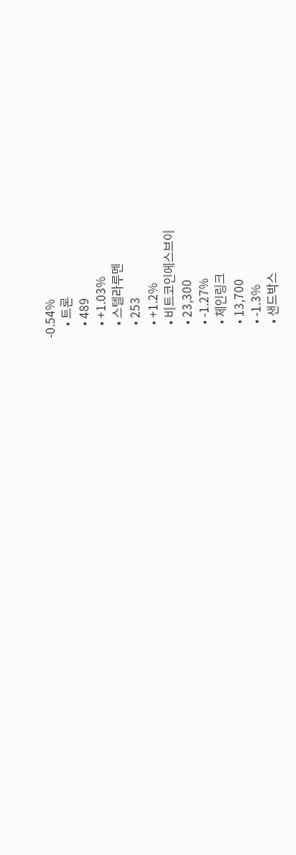-0.54%
    • 트론
    • 489
    • +1.03%
    • 스텔라루멘
    • 253
    • +1.2%
    • 비트코인에스브이
    • 23,300
    • -1.27%
    • 체인링크
    • 13,700
    • -1.3%
    • 샌드박스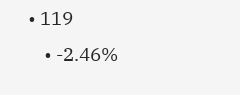• 119
    • -2.46%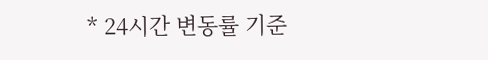* 24시간 변동률 기준